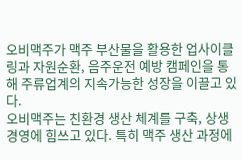오비맥주가 맥주 부산물을 활용한 업사이클링과 자원순환, 음주운전 예방 캠페인을 통해 주류업계의 지속가능한 성장을 이끌고 있다.
오비맥주는 친환경 생산 체계를 구축, 상생 경영에 힘쓰고 있다. 특히 맥주 생산 과정에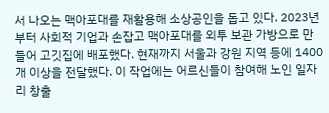서 나오는 맥아포대를 재활용해 소상공인을 돕고 있다. 2023년부터 사회적 기업과 손잡고 맥아포대를 외투 보관 가방으로 만들어 고깃집에 배포했다. 현재까지 서울과 강원 지역 등에 1400개 이상을 전달했다. 이 작업에는 어르신들이 참여해 노인 일자리 창출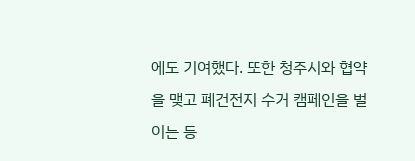에도 기여했다. 또한 청주시와 협약을 맺고 폐건전지 수거 캠페인을 벌이는 등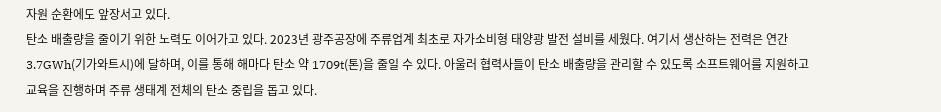자원 순환에도 앞장서고 있다.
탄소 배출량을 줄이기 위한 노력도 이어가고 있다. 2023년 광주공장에 주류업계 최초로 자가소비형 태양광 발전 설비를 세웠다. 여기서 생산하는 전력은 연간 3.7GWh(기가와트시)에 달하며, 이를 통해 해마다 탄소 약 1709t(톤)을 줄일 수 있다. 아울러 협력사들이 탄소 배출량을 관리할 수 있도록 소프트웨어를 지원하고 교육을 진행하며 주류 생태계 전체의 탄소 중립을 돕고 있다.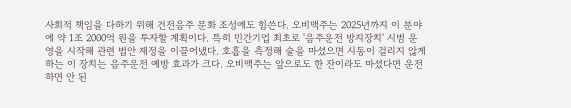사회적 책임을 다하기 위해 건전음주 문화 조성에도 힘쓴다. 오비맥주는 2025년까지 이 분야에 약 1조 2000억 원을 투자할 계획이다. 특히 민간기업 최초로 '음주운전 방지장치' 시범 운영을 시작해 관련 법안 제정을 이끌어냈다. 호흡을 측정해 술을 마셨으면 시동이 걸리지 않게 하는 이 장치는 음주운전 예방 효과가 크다. 오비맥주는 앞으로도 한 잔이라도 마셨다면 운전하면 안 된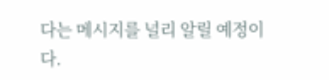다는 메시지를 널리 알릴 예정이다.